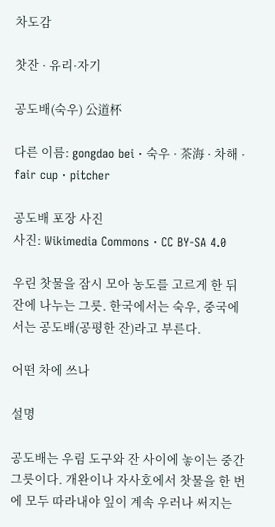차도감

찻잔 · 유리·자기

공도배(숙우) 公道杯

다른 이름: gongdao bei · 숙우 · 茶海 · 차해 · fair cup · pitcher

공도배 포장 사진
사진: Wikimedia Commons · CC BY-SA 4.0

우린 찻물을 잠시 모아 농도를 고르게 한 뒤 잔에 나누는 그릇. 한국에서는 숙우, 중국에서는 공도배(공평한 잔)라고 부른다.

어떤 차에 쓰나

설명

공도배는 우림 도구와 잔 사이에 놓이는 중간 그릇이다. 개완이나 자사호에서 찻물을 한 번에 모두 따라내야 잎이 계속 우러나 써지는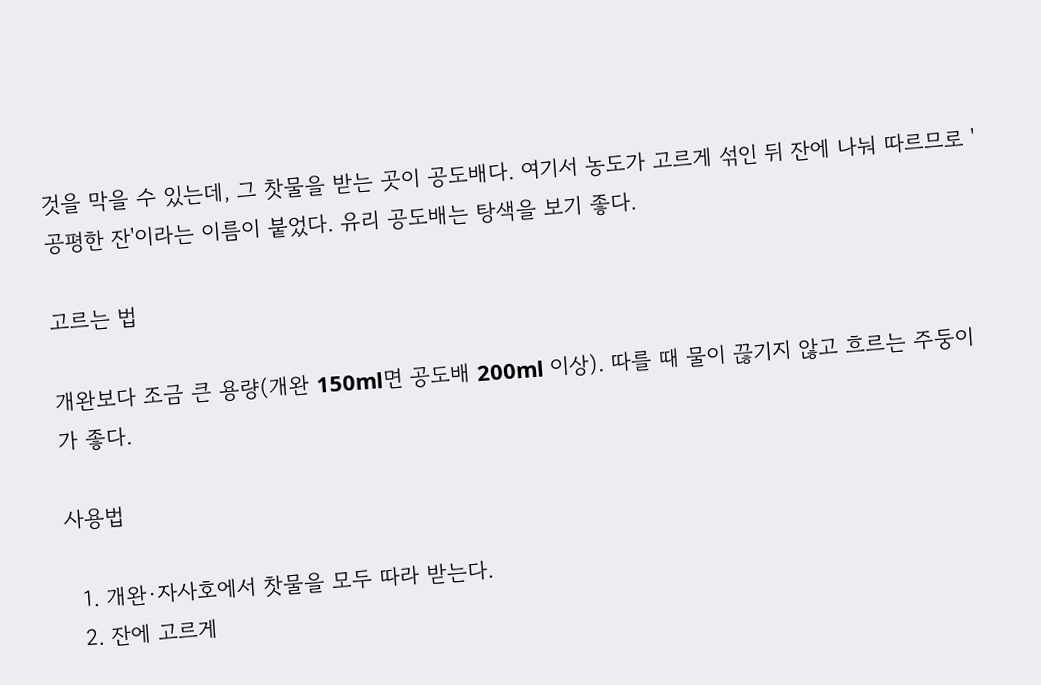것을 막을 수 있는데, 그 찻물을 받는 곳이 공도배다. 여기서 농도가 고르게 섞인 뒤 잔에 나눠 따르므로 '공평한 잔'이라는 이름이 붙었다. 유리 공도배는 탕색을 보기 좋다.

고르는 법

개완보다 조금 큰 용량(개완 150ml면 공도배 200ml 이상). 따를 때 물이 끊기지 않고 흐르는 주둥이가 좋다.

사용법

  1. 개완·자사호에서 찻물을 모두 따라 받는다.
  2. 잔에 고르게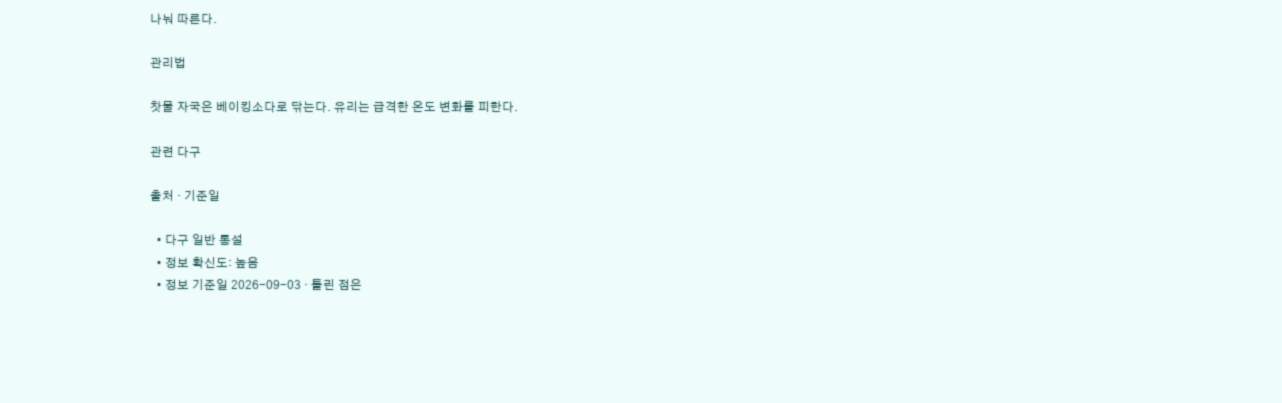나눠 따른다.

관리법

찻물 자국은 베이킹소다로 닦는다. 유리는 급격한 온도 변화를 피한다.

관련 다구

출처 · 기준일

  • 다구 일반 통설
  • 정보 확신도: 높음
  • 정보 기준일 2026-09-03 · 틀린 점은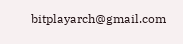bitplayarch@gmail.com